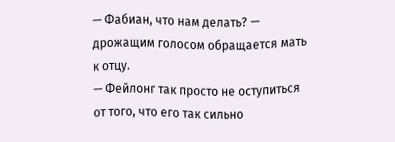— Фабиан, что нам делать? — дрожащим голосом обращается мать к отцу.
— Фейлонг так просто не оступиться от того, что его так сильно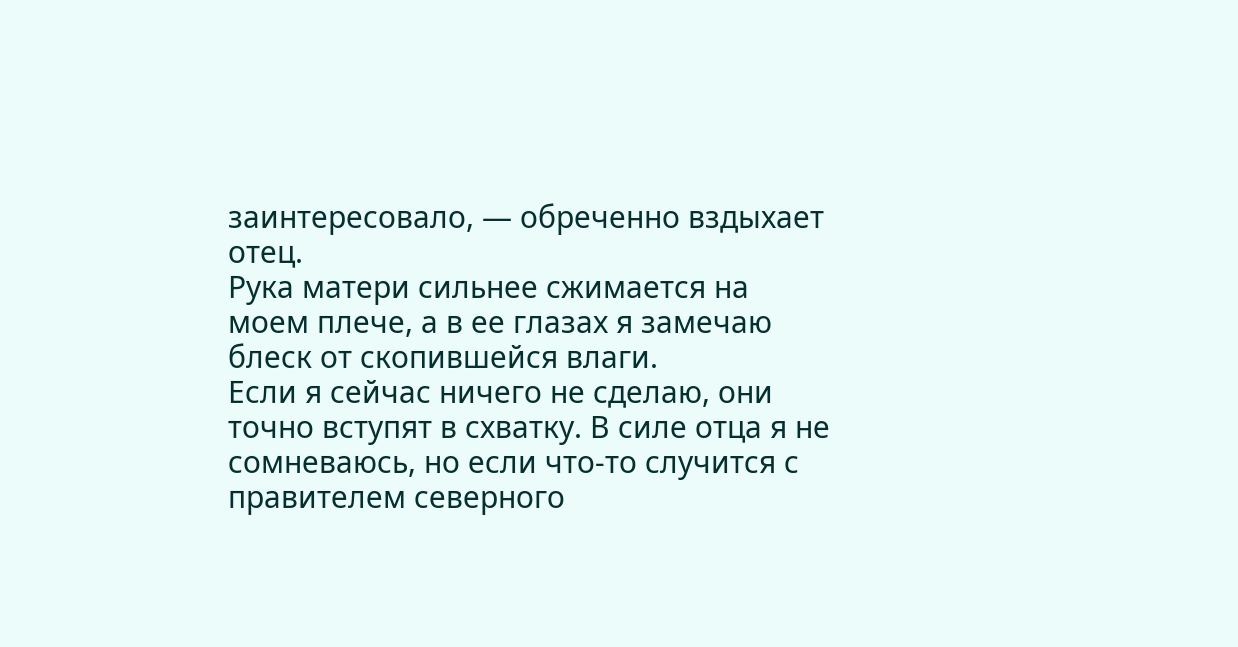заинтересовало, — обреченно вздыхает отец.
Рука матери сильнее сжимается на моем плече, а в ее глазах я замечаю блеск от скопившейся влаги.
Если я сейчас ничего не сделаю, они точно вступят в схватку. В силе отца я не сомневаюсь, но если что-то случится с правителем северного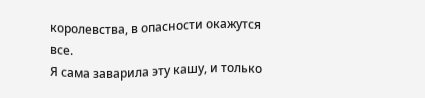королевства, в опасности окажутся все.
Я сама заварила эту кашу, и только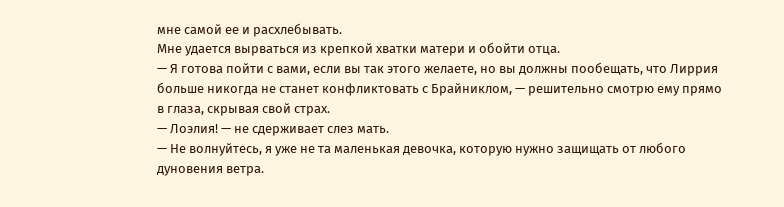мне самой ее и расхлебывать.
Мне удается вырваться из крепкой хватки матери и обойти отца.
— Я готова пойти с вами, если вы так этого желаете, но вы должны пообещать, что Лиррия больше никогда не станет конфликтовать с Брайниклом, — решительно смотрю ему прямо в глаза, скрывая свой страх.
— Лоэлия! — не сдерживает слез мать.
— Не волнуйтесь, я уже не та маленькая девочка, которую нужно защищать от любого дуновения ветра.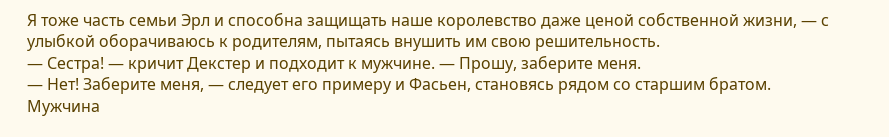Я тоже часть семьи Эрл и способна защищать наше королевство даже ценой собственной жизни, — с улыбкой оборачиваюсь к родителям, пытаясь внушить им свою решительность.
— Сестра! — кричит Декстер и подходит к мужчине. — Прошу, заберите меня.
— Нет! Заберите меня, — следует его примеру и Фасьен, становясь рядом со старшим братом.
Мужчина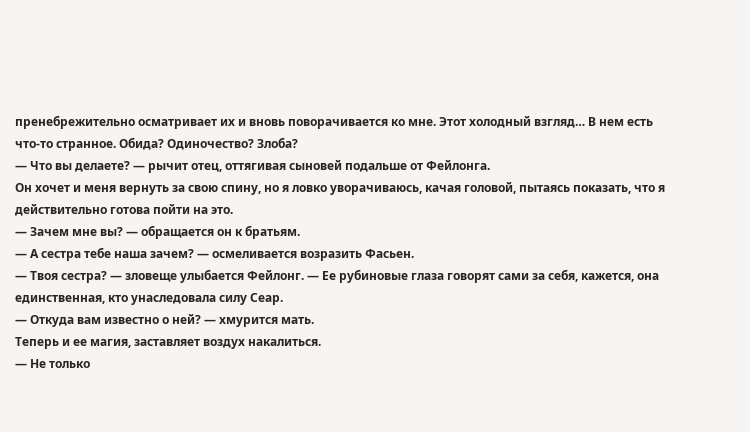пренебрежительно осматривает их и вновь поворачивается ко мне. Этот холодный взгляд… В нем есть что-то странное. Обида? Одиночество? Злоба?
— Что вы делаете? — рычит отец, оттягивая сыновей подальше от Фейлонга.
Он хочет и меня вернуть за свою спину, но я ловко уворачиваюсь, качая головой, пытаясь показать, что я действительно готова пойти на это.
— Зачем мне вы? — обращается он к братьям.
— А сестра тебе наша зачем? — осмеливается возразить Фасьен.
— Твоя сестра? — зловеще улыбается Фейлонг. — Ее рубиновые глаза говорят сами за себя, кажется, она единственная, кто унаследовала силу Сеар.
— Откуда вам известно о ней? — хмурится мать.
Теперь и ее магия, заставляет воздух накалиться.
— Не только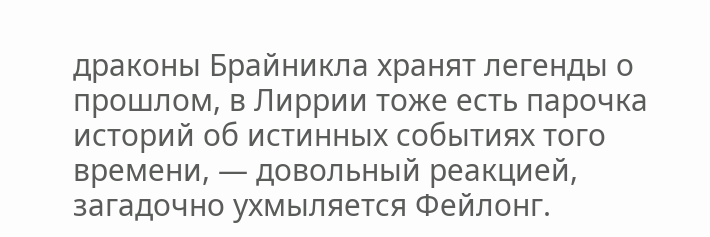драконы Брайникла хранят легенды о прошлом, в Лиррии тоже есть парочка историй об истинных событиях того времени, — довольный реакцией, загадочно ухмыляется Фейлонг.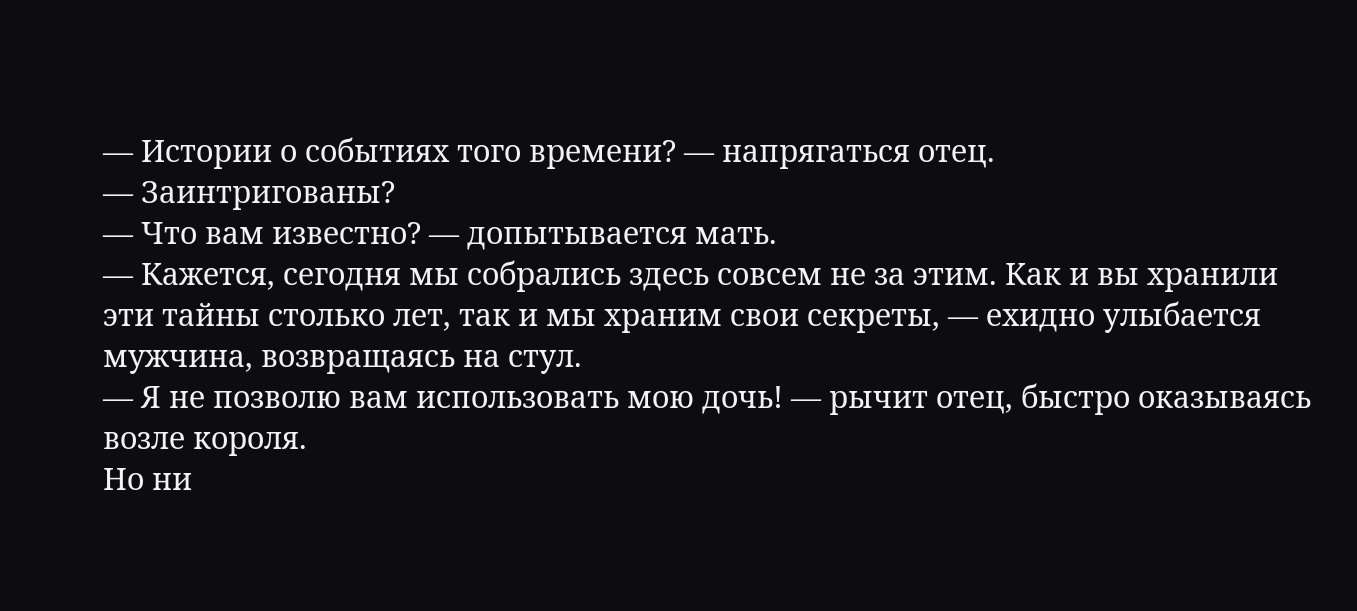— Истории о событиях того времени? — напрягаться отец.
— Заинтригованы?
— Что вам известно? — допытывается мать.
— Кажется, сегодня мы собрались здесь совсем не за этим. Как и вы хранили эти тайны столько лет, так и мы храним свои секреты, — ехидно улыбается мужчина, возвращаясь на стул.
— Я не позволю вам использовать мою дочь! — рычит отец, быстро оказываясь возле короля.
Но ни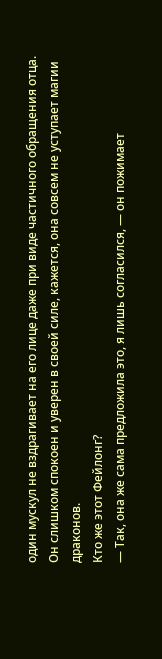один мускул не вздрагивает на его лице даже при виде частичного обращения отца.
Он слишком спокоен и уверен в своей силе, кажется, она совсем не уступает магии драконов.
Кто же этот Фейлонг?
— Так, она же сама предложила это, я лишь согласился, — он пожимает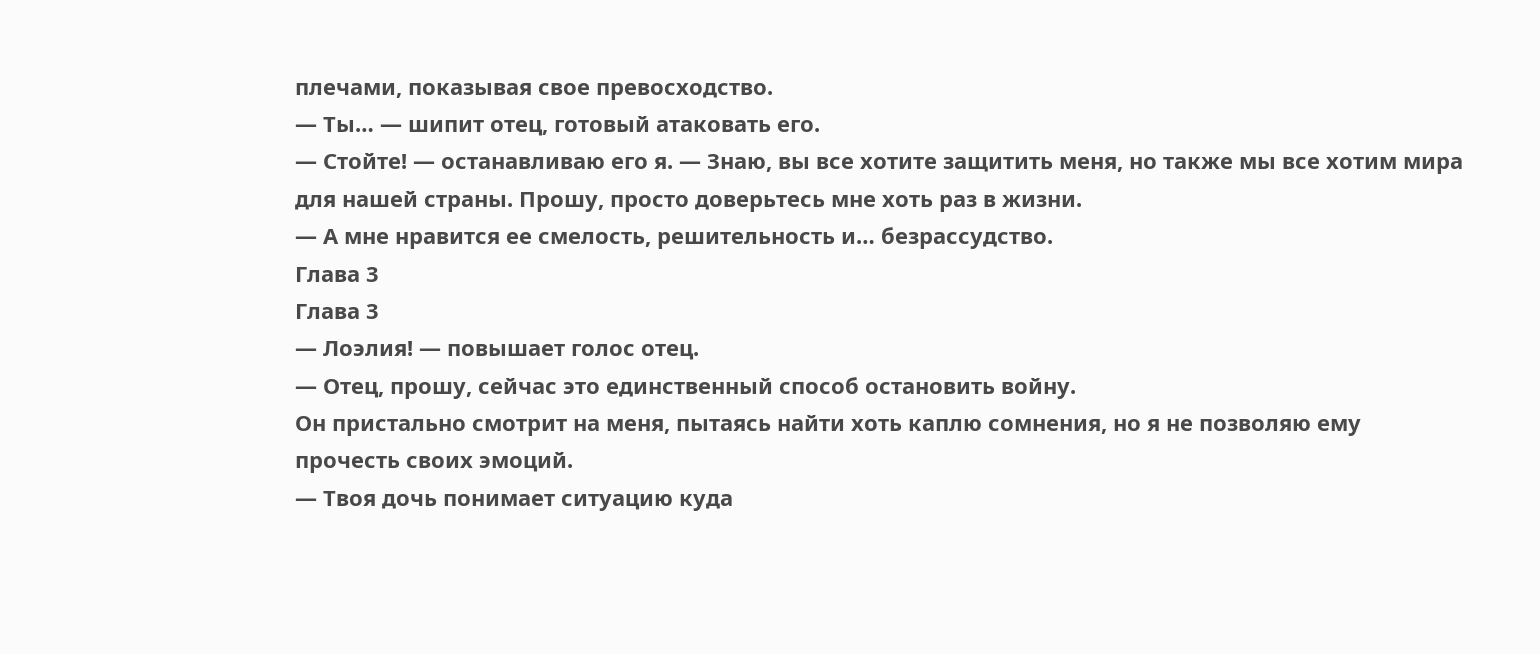плечами, показывая свое превосходство.
— Ты… — шипит отец, готовый атаковать его.
— Стойте! — останавливаю его я. — Знаю, вы все хотите защитить меня, но также мы все хотим мира для нашей страны. Прошу, просто доверьтесь мне хоть раз в жизни.
— А мне нравится ее смелость, решительность и… безрассудство.
Глава 3
Глава 3
— Лоэлия! — повышает голос отец.
— Отец, прошу, сейчас это единственный способ остановить войну.
Он пристально смотрит на меня, пытаясь найти хоть каплю сомнения, но я не позволяю ему прочесть своих эмоций.
— Твоя дочь понимает ситуацию куда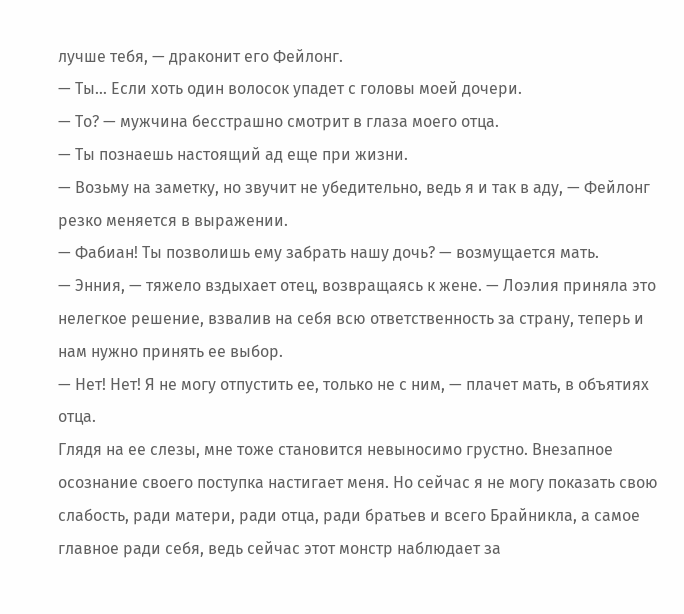лучше тебя, — драконит его Фейлонг.
— Ты… Если хоть один волосок упадет с головы моей дочери.
— То? — мужчина бесстрашно смотрит в глаза моего отца.
— Ты познаешь настоящий ад еще при жизни.
— Возьму на заметку, но звучит не убедительно, ведь я и так в аду, — Фейлонг резко меняется в выражении.
— Фабиан! Ты позволишь ему забрать нашу дочь? — возмущается мать.
— Энния, — тяжело вздыхает отец, возвращаясь к жене. — Лоэлия приняла это нелегкое решение, взвалив на себя всю ответственность за страну, теперь и нам нужно принять ее выбор.
— Нет! Нет! Я не могу отпустить ее, только не с ним, — плачет мать, в объятиях отца.
Глядя на ее слезы, мне тоже становится невыносимо грустно. Внезапное осознание своего поступка настигает меня. Но сейчас я не могу показать свою слабость, ради матери, ради отца, ради братьев и всего Брайникла, а самое главное ради себя, ведь сейчас этот монстр наблюдает за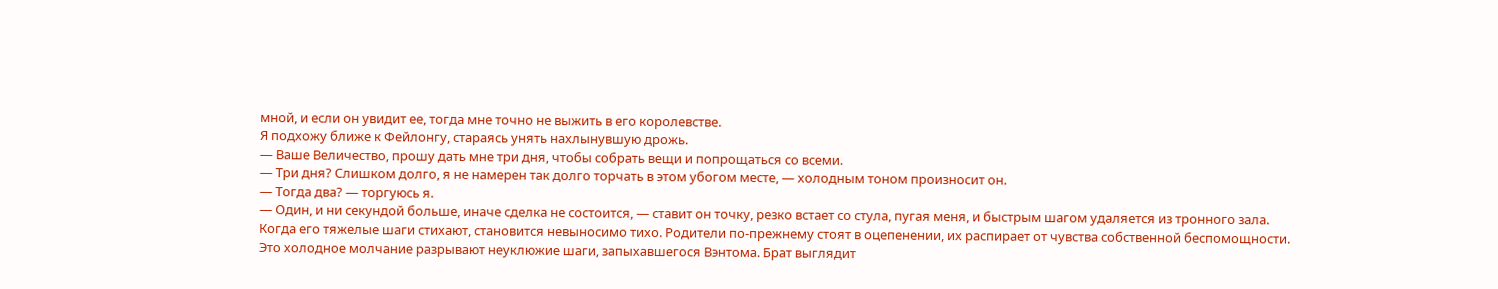мной, и если он увидит ее, тогда мне точно не выжить в его королевстве.
Я подхожу ближе к Фейлонгу, стараясь унять нахлынувшую дрожь.
— Ваше Величество, прошу дать мне три дня, чтобы собрать вещи и попрощаться со всеми.
— Три дня? Слишком долго, я не намерен так долго торчать в этом убогом месте, — холодным тоном произносит он.
— Тогда два? — торгуюсь я.
— Один, и ни секундой больше, иначе сделка не состоится, — ставит он точку, резко встает со стула, пугая меня, и быстрым шагом удаляется из тронного зала.
Когда его тяжелые шаги стихают, становится невыносимо тихо. Родители по-прежнему стоят в оцепенении, их распирает от чувства собственной беспомощности.
Это холодное молчание разрывают неуклюжие шаги, запыхавшегося Вэнтома. Брат выглядит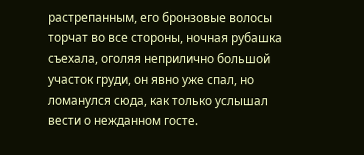растрепанным, его бронзовые волосы торчат во все стороны, ночная рубашка съехала, оголяя неприлично большой участок груди, он явно уже спал, но ломанулся сюда, как только услышал вести о нежданном госте.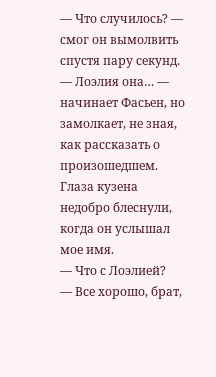— Что случилось? — смог он вымолвить спустя пару секунд.
— Лоэлия она… — начинает Фасьен, но замолкает, не зная, как рассказать о произошедшем.
Глаза кузена недобро блеснули, когда он услышал мое имя.
— Что с Лоэлией?
— Все хорошо, брат,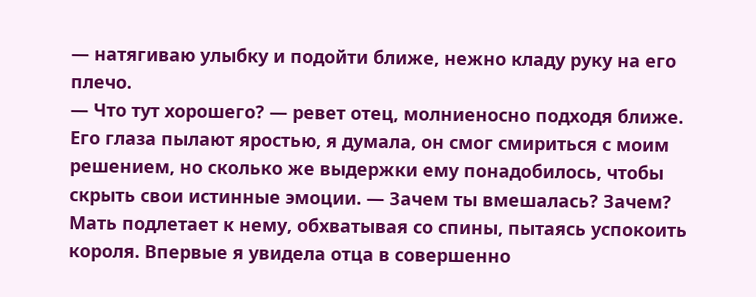— натягиваю улыбку и подойти ближе, нежно кладу руку на его плечо.
— Что тут хорошего? — ревет отец, молниеносно подходя ближе. Его глаза пылают яростью, я думала, он смог смириться с моим решением, но сколько же выдержки ему понадобилось, чтобы скрыть свои истинные эмоции. — Зачем ты вмешалась? Зачем?
Мать подлетает к нему, обхватывая со спины, пытаясь успокоить короля. Впервые я увидела отца в совершенно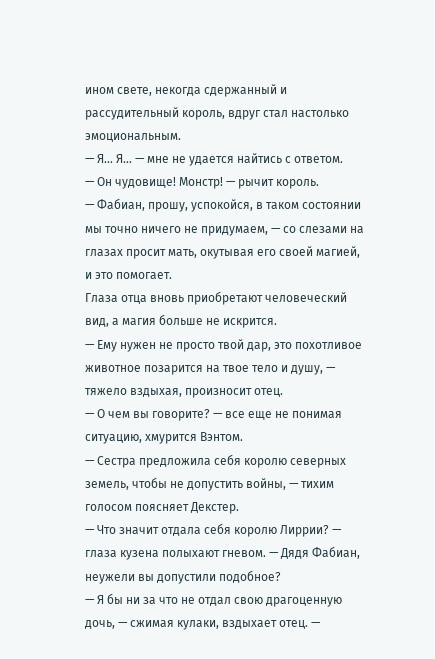ином свете, некогда сдержанный и рассудительный король, вдруг стал настолько эмоциональным.
— Я… Я… — мне не удается найтись с ответом.
— Он чудовище! Монстр! — рычит король.
— Фабиан, прошу, успокойся, в таком состоянии мы точно ничего не придумаем, — со слезами на глазах просит мать, окутывая его своей магией, и это помогает.
Глаза отца вновь приобретают человеческий вид, а магия больше не искрится.
— Ему нужен не просто твой дар, это похотливое животное позарится на твое тело и душу, — тяжело вздыхая, произносит отец.
— О чем вы говорите? — все еще не понимая ситуацию, хмурится Вэнтом.
— Сестра предложила себя королю северных земель, чтобы не допустить войны, — тихим голосом поясняет Декстер.
— Что значит отдала себя королю Лиррии? — глаза кузена полыхают гневом. — Дядя Фабиан, неужели вы допустили подобное?
— Я бы ни за что не отдал свою драгоценную дочь, — сжимая кулаки, вздыхает отец. —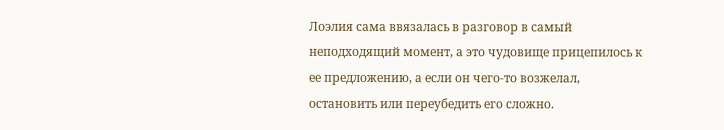Лоэлия сама ввязалась в разговор в самый неподходящий момент, а это чудовище прицепилось к ее предложению, а если он чего-то возжелал, остановить или переубедить его сложно.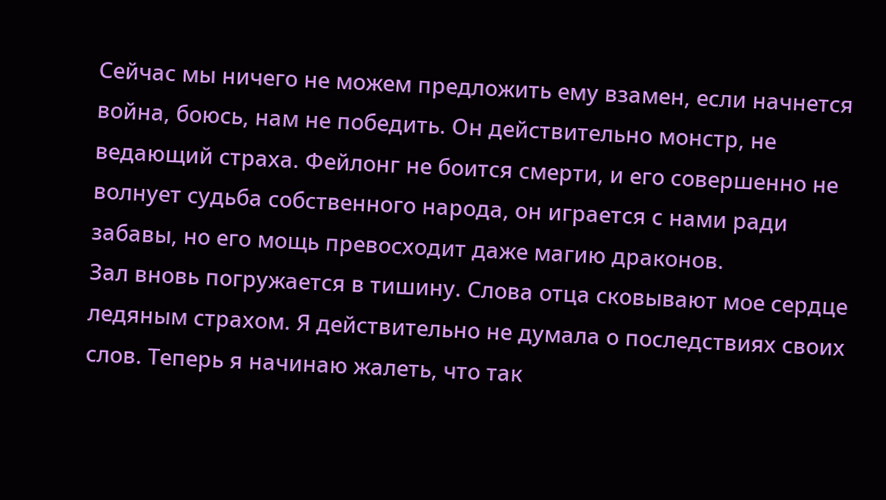Сейчас мы ничего не можем предложить ему взамен, если начнется война, боюсь, нам не победить. Он действительно монстр, не ведающий страха. Фейлонг не боится смерти, и его совершенно не волнует судьба собственного народа, он играется с нами ради забавы, но его мощь превосходит даже магию драконов.
Зал вновь погружается в тишину. Слова отца сковывают мое сердце ледяным страхом. Я действительно не думала о последствиях своих слов. Теперь я начинаю жалеть, что так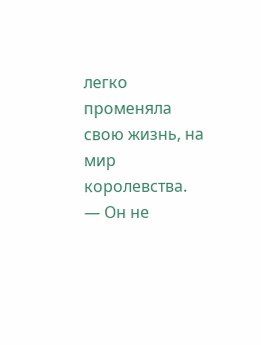легко променяла свою жизнь, на мир королевства.
— Он не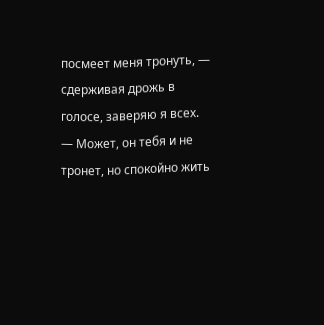посмеет меня тронуть, — сдерживая дрожь в голосе, заверяю я всех.
— Может, он тебя и не тронет, но спокойно жить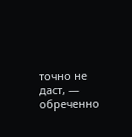точно не даст, — обреченно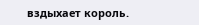вздыхает король.